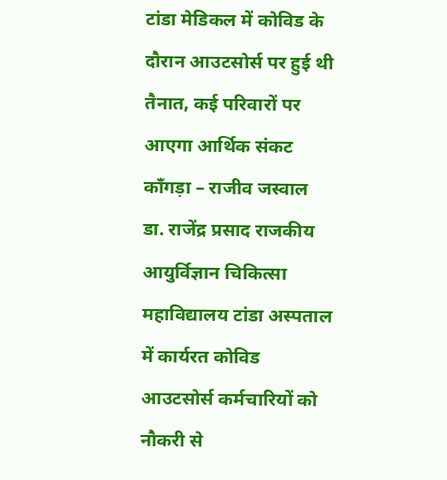टांडा मेडिकल में कोविड के दौरान आउटसोर्स पर हुई थी तैनात, कई परिवारों पर आएगा आर्थिक संकट
काँगड़ा – राजीव जस्वाल
डा. राजेंद्र प्रसाद राजकीय आयुर्विज्ञान चिकित्सा महाविद्यालय टांडा अस्पताल में कार्यरत कोविड आउटसोर्स कर्मचारियों को नौकरी से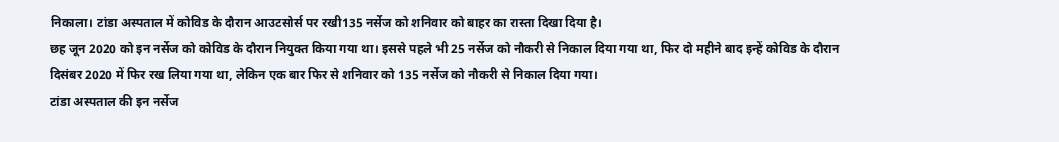निकाला। टांडा अस्पताल में कोविड के दौरान आउटसोर्स पर रखी135 नर्सेज को शनिवार को बाहर का रास्ता दिखा दिया है।
छह जून 2020 को इन नर्सेज को कोविड के दौरान नियुक्त किया गया था। इससे पहले भी 25 नर्सेज को नौकरी से निकाल दिया गया था, फिर दो महीने बाद इन्हें कोविड के दौरान दिसंबर 2020 में फिर रख लिया गया था, लेकिन एक बार फिर से शनिवार को 135 नर्सेज को नौकरी से निकाल दिया गया।
टांडा अस्पताल की इन नर्सेज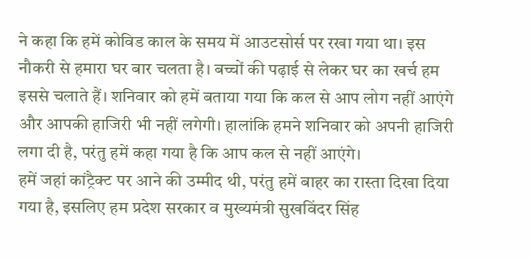ने कहा कि हमें कोविड काल के समय में आउटसोर्स पर रखा गया था। इस नौकरी से हमारा घर बार चलता है। बच्चों की पढ़ाई से लेकर घर का खर्च हम इससे चलाते हैं। शनिवार को हमें बताया गया कि कल से आप लोग नहीं आएंगे और आपकी हाजिरी भी नहीं लगेगी। हालांकि हमने शनिवार को अपनी हाजिरी लगा दी है, परंतु हमें कहा गया है कि आप कल से नहीं आएंगे।
हमें जहां कांट्रैक्ट पर आने की उम्मीद थी, परंतु हमें बाहर का रास्ता दिखा दिया गया है, इसलिए हम प्रदेश सरकार व मुख्यमंत्री सुखविंदर सिंह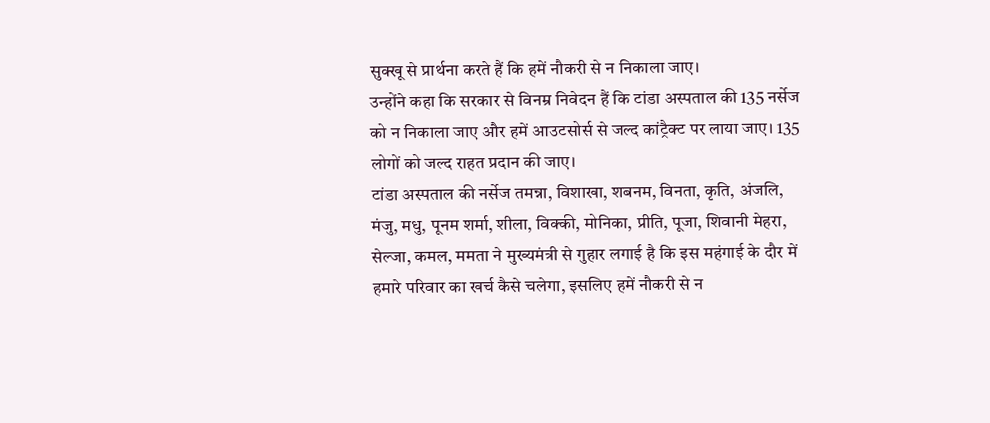सुक्खू से प्रार्थना करते हैं कि हमें नौकरी से न निकाला जाए।
उन्होंने कहा कि सरकार से विनम्र निवेदन हैं कि टांडा अस्पताल की 135 नर्सेज को न निकाला जाए और हमें आउटसोर्स से जल्द कांट्रैक्ट पर लाया जाए। 135 लोगों को जल्द राहत प्रदान की जाए।
टांडा अस्पताल की नर्सेज तमन्ना, विशाखा, शबनम, विनता, कृति, अंजलि, मंजु, मधु, पूनम शर्मा, शीला, विक्की, मोनिका, प्रीति, पूजा, शिवानी मेहरा, सेल्जा, कमल, ममता ने मुख्यमंत्री से गुहार लगाई है कि इस महंगाई के दौर में हमारे परिवार का खर्च कैसे चलेगा, इसलिए हमें नौकरी से न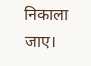निकाला जाए।